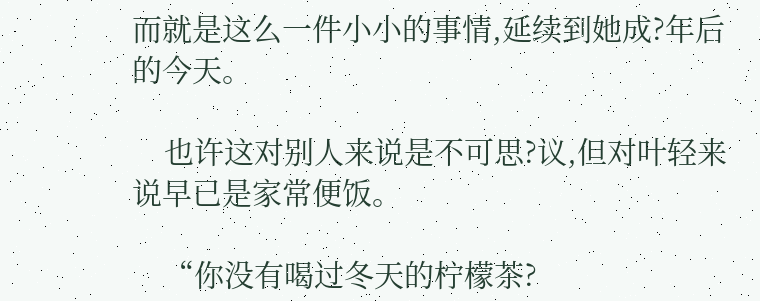而就是这么一件小小的事情,延续到她成?年后的今天。

    也许这对别人来说是不可思?议,但对叶轻来说早已是家常便饭。

    “你没有喝过冬天的柠檬茶?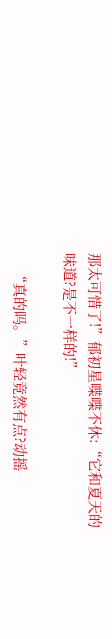那太可惜了!”郁初星喋喋不休:“它和夏天的味道?是不一样的!”

    “真的吗。”叶轻竟然有点?动摇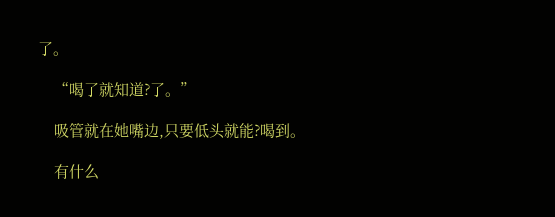了。

    “喝了就知道?了。”

    吸管就在她嘴边,只要低头就能?喝到。

    有什么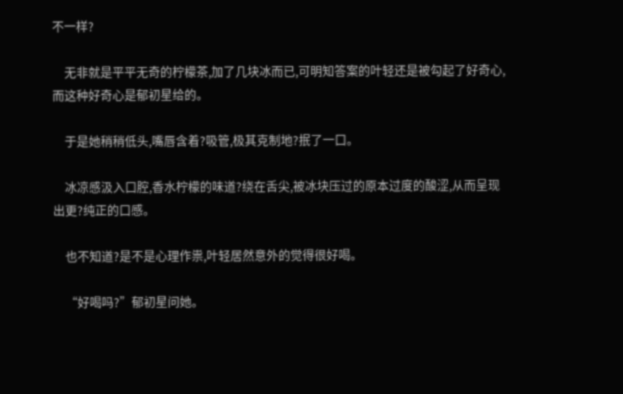不一样?

    无非就是平平无奇的柠檬茶,加了几块冰而已,可明知答案的叶轻还是被勾起了好奇心,而这种好奇心是郁初星给的。

    于是她稍稍低头,嘴唇含着?吸管,极其克制地?抿了一口。

    冰凉感汲入口腔,香水柠檬的味道?绕在舌尖,被冰块压过的原本过度的酸涩,从而呈现出更?纯正的口感。

    也不知道?是不是心理作祟,叶轻居然意外的觉得很好喝。

    “好喝吗?”郁初星问她。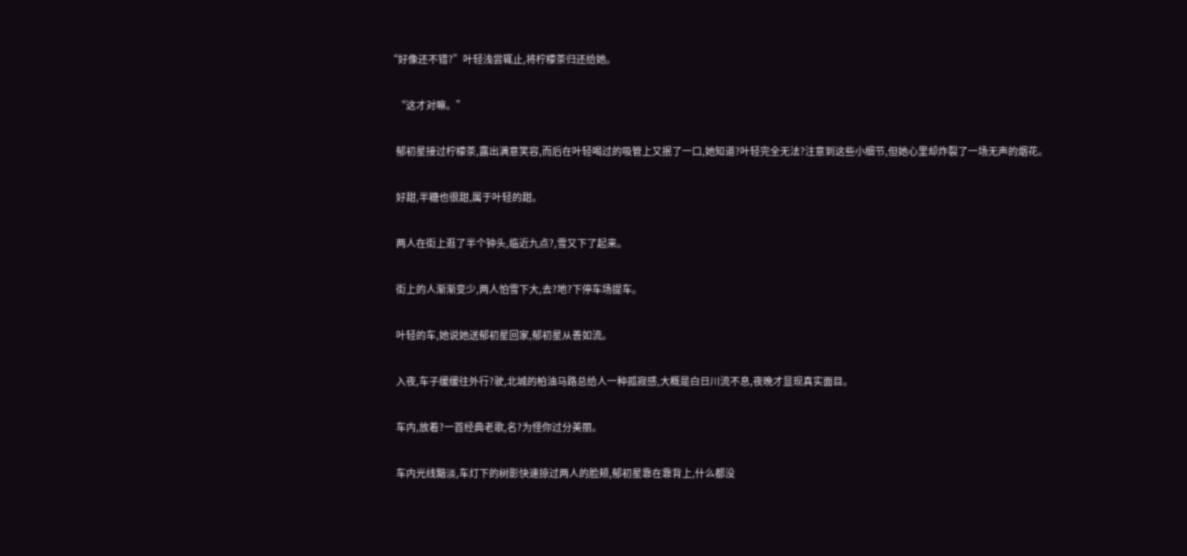“好像还不错?”叶轻浅尝辄止,将柠檬茶归还给她。

    “这才对嘛。”

    郁初星接过柠檬茶,露出满意笑容,而后在叶轻喝过的吸管上又抿了一口,她知道?叶轻完全无法?注意到这些小细节,但她心里却炸裂了一场无声的烟花。

    好甜,半糖也很甜,属于叶轻的甜。

    两人在街上逛了半个钟头,临近九点?,雪又下了起来。

    街上的人渐渐变少,两人怕雪下大,去?地?下停车场提车。

    叶轻的车,她说她送郁初星回家,郁初星从善如流。

    入夜,车子缓缓往外行?驶,北城的柏油马路总给人一种孤寂感,大概是白日川流不息,夜晚才显现真实面目。

    车内,放着?一首经典老歌,名?为怪你过分美丽。

    车内光线黯淡,车灯下的树影快速掠过两人的脸颊,郁初星靠在靠背上,什么都没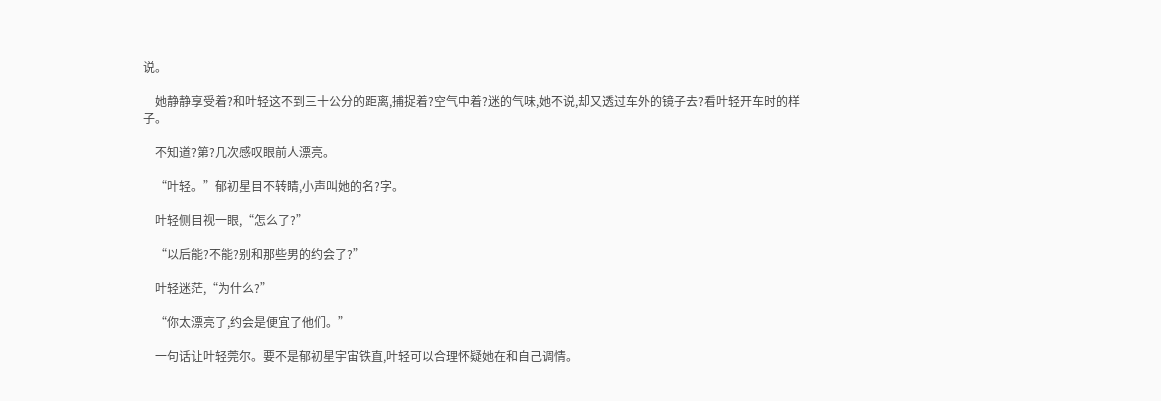说。

    她静静享受着?和叶轻这不到三十公分的距离,捕捉着?空气中着?迷的气味,她不说,却又透过车外的镜子去?看叶轻开车时的样子。

    不知道?第?几次感叹眼前人漂亮。

    “叶轻。”郁初星目不转睛,小声叫她的名?字。

    叶轻侧目视一眼,“怎么了?”

    “以后能?不能?别和那些男的约会了?”

    叶轻迷茫,“为什么?”

    “你太漂亮了,约会是便宜了他们。”

    一句话让叶轻莞尔。要不是郁初星宇宙铁直,叶轻可以合理怀疑她在和自己调情。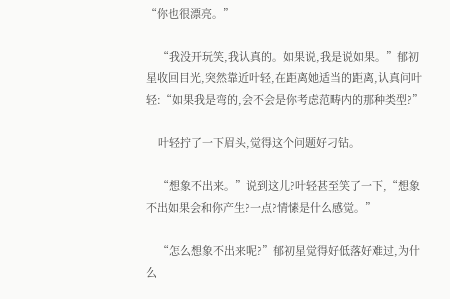“你也很漂亮。”

    “我没开玩笑,我认真的。如果说,我是说如果。”郁初星收回目光,突然靠近叶轻,在距离她适当的距离,认真问叶轻:“如果我是弯的,会不会是你考虑范畴内的那种类型?”

    叶轻拧了一下眉头,觉得这个问题好刁钻。

    “想象不出来。”说到这儿?叶轻甚至笑了一下,“想象不出如果会和你产生?一点?情愫是什么感觉。”

    “怎么想象不出来呢?”郁初星觉得好低落好难过,为什么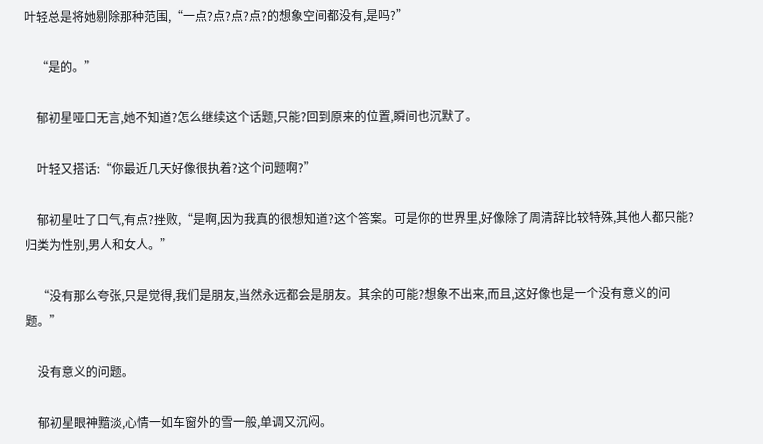叶轻总是将她剔除那种范围,“一点?点?点?点?的想象空间都没有,是吗?”

    “是的。”

    郁初星哑口无言,她不知道?怎么继续这个话题,只能?回到原来的位置,瞬间也沉默了。

    叶轻又搭话:“你最近几天好像很执着?这个问题啊?”

    郁初星吐了口气,有点?挫败,“是啊,因为我真的很想知道?这个答案。可是你的世界里,好像除了周清辞比较特殊,其他人都只能?归类为性别,男人和女人。”

    “没有那么夸张,只是觉得,我们是朋友,当然永远都会是朋友。其余的可能?想象不出来,而且,这好像也是一个没有意义的问题。”

    没有意义的问题。

    郁初星眼神黯淡,心情一如车窗外的雪一般,单调又沉闷。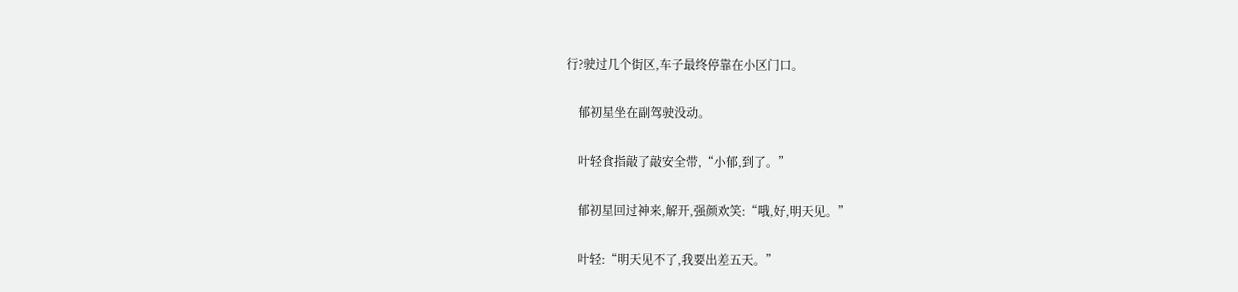行?驶过几个街区,车子最终停靠在小区门口。

    郁初星坐在副驾驶没动。

    叶轻食指敲了敲安全带,“小郁,到了。”

    郁初星回过神来,解开,强颜欢笑:“哦,好,明天见。”

    叶轻:“明天见不了,我要出差五天。”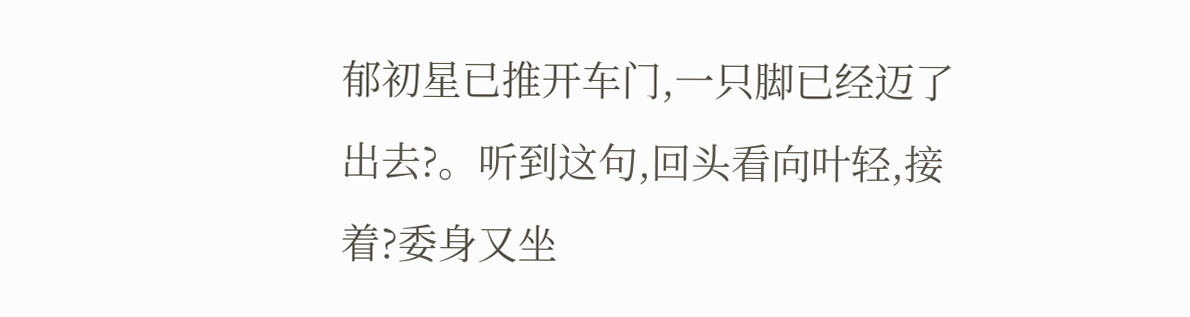郁初星已推开车门,一只脚已经迈了出去?。听到这句,回头看向叶轻,接着?委身又坐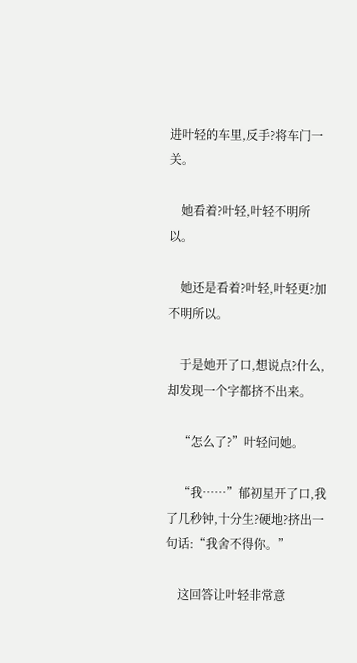进叶轻的车里,反手?将车门一关。

    她看着?叶轻,叶轻不明所以。

    她还是看着?叶轻,叶轻更?加不明所以。

    于是她开了口,想说点?什么,却发现一个字都挤不出来。

    “怎么了?”叶轻问她。

    “我……”郁初星开了口,我了几秒钟,十分生?硬地?挤出一句话:“我舍不得你。”

    这回答让叶轻非常意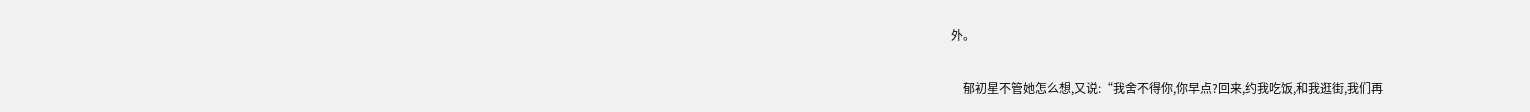外。

    郁初星不管她怎么想,又说:“我舍不得你,你早点?回来,约我吃饭,和我逛街,我们再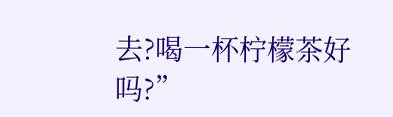去?喝一杯柠檬茶好吗?”